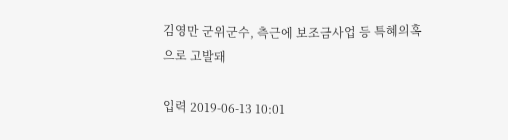김영만 군위군수, 측근에 보조금사업 등 특혜의혹으로 고발돼

입력 2019-06-13 10:01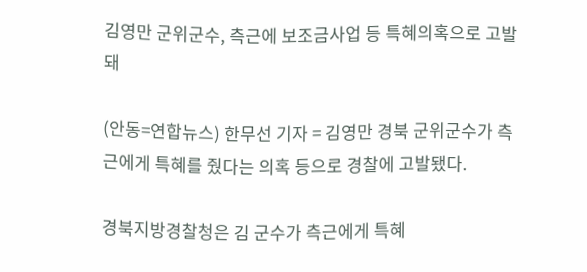김영만 군위군수, 측근에 보조금사업 등 특혜의혹으로 고발돼

(안동=연합뉴스) 한무선 기자 = 김영만 경북 군위군수가 측근에게 특혜를 줬다는 의혹 등으로 경찰에 고발됐다.

경북지방경찰청은 김 군수가 측근에게 특혜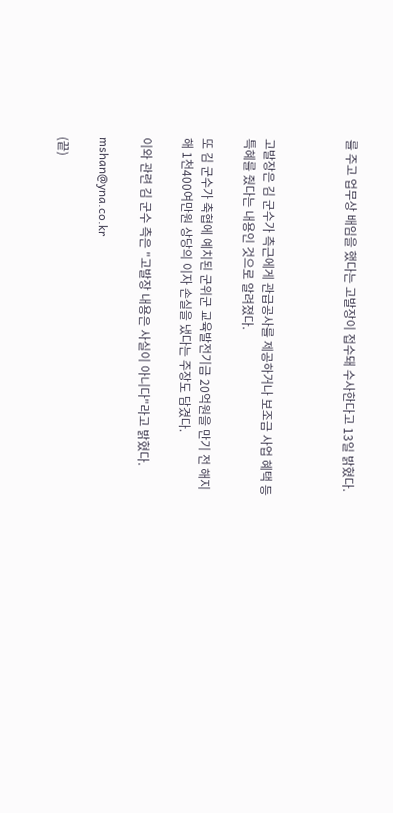를 주고 업무상 배임을 했다는 고발장이 접수돼 수사한다고 13일 밝혔다.



고발장은 김 군수가 측근에게 관급공사를 제공하거나 보조금 사업 혜택 등 특혜를 줬다는 내용인 것으로 알려졌다.

또 김 군수가 축협에 예치된 군위군 교육발전기금 20억원을 만기 전 해지해 1천400여만원 상당의 이자 손실을 냈다는 주장도 담겼다.

이와 관련 김 군수 측은 "고발장 내용은 사실이 아니다"라고 밝혔다.

mshan@yna.co.kr

(끝)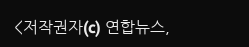<저작권자(c) 연합뉴스,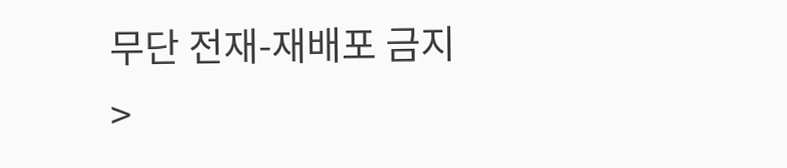무단 전재-재배포 금지>